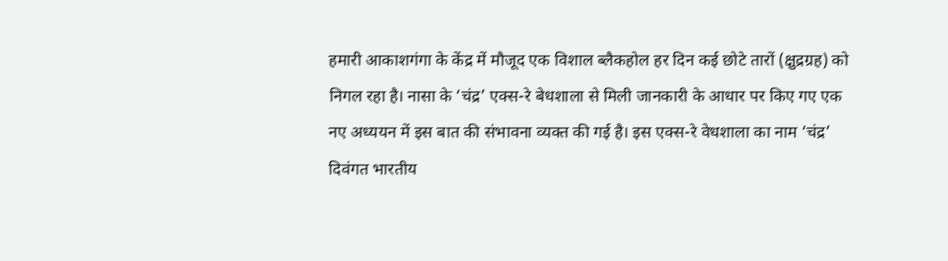हमारी आकाशगंगा के केंद्र में मौजूद एक विशाल ब्लैकहोल हर दिन कई छोटे तारों (क्षुद्रग्रह) को निगल रहा है। नासा के ‘चंद्र’ एक्स-रे बेधशाला से मिली जानकारी के आधार पर किए गए एक नए अध्ययन में इस बात की संभावना व्यक्त की गई है। इस एक्स-रे वेधशाला का नाम ‘चंद्र’ दिवंगत भारतीय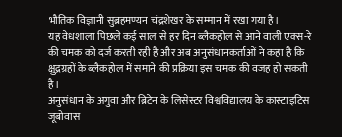भौतिक विज्ञानी सुब्रहमण्यन चंद्रशेखर के सम्मान में रखा गया है।
यह वेधशाला पिछले कई साल से हर दिन ब्लैकहोल से आने वाली एक्स-रे की चमक को दर्ज करती रही है और अब अनुसंधानकर्ताओं ने कहा है कि क्षुद्रग्रहों के ब्लैकहोल में समाने की प्रक्रिया इस चमक की वजह हो सकती है।
अनुसंधान के अगुवा और ब्रिटेन के लिसेस्टर विश्वविद्यालय के कास्टाइटिस जूबोवास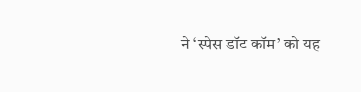ने ‘स्पेस डॉट कॉम’ को यह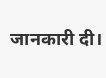जानकारी दी।